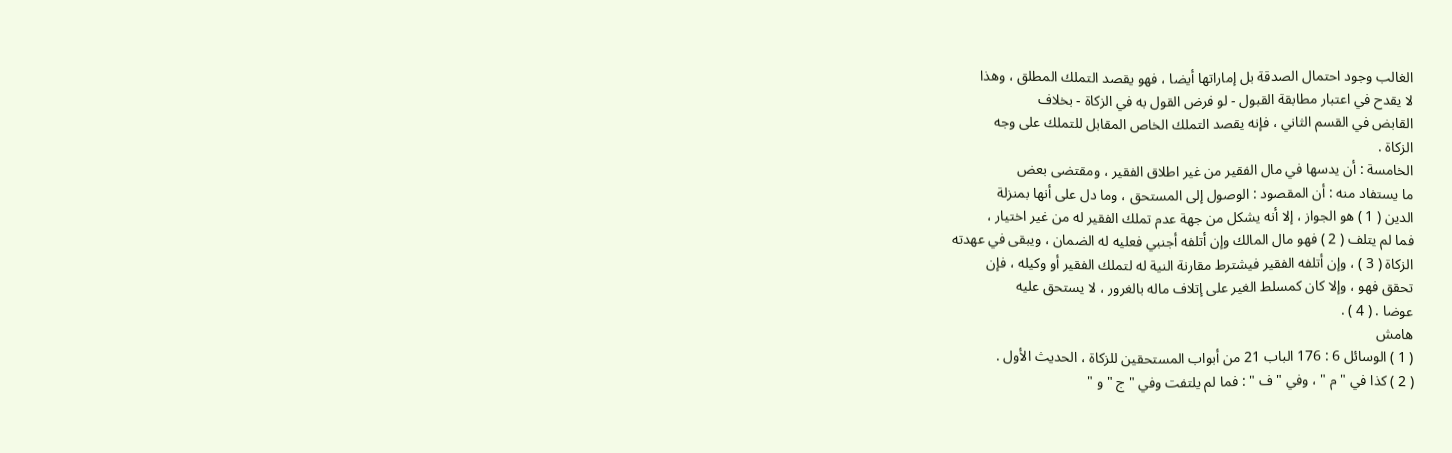الغالب وجود احتمال الصدقة بل إماراتها أيضا ، فهو يقصد التملك المطلق ، وهذا
لا يقدح في اعتبار مطابقة القبول - لو فرض القول به في الزكاة - بخلاف
القابض في القسم الثاني ، فإنه يقصد التملك الخاص المقابل للتملك على وجه
الزكاة .
الخامسة : أن يدسها في مال الفقير من غير اطلاق الفقير ، ومقتضى بعض
ما يستفاد منه : أن المقصود : الوصول إلى المستحق ، وما دل على أنها بمنزلة
الدين ( 1 ) هو الجواز ، إلا أنه يشكل من جهة عدم تملك الفقير له من غير اختيار ،
فما لم يتلف ( 2 ) فهو مال المالك وإن أتلفه أجنبي فعليه له الضمان ، ويبقى في عهدته
الزكاة ( 3 ) ، وإن أتلفه الفقير فيشترط مقارنة النية له لتملك الفقير أو وكيله ، فإن
تحقق فهو ، وإلا كان كمسلط الغير على إتلاف ماله بالغرور ، لا يستحق عليه
عوضا . ( 4 ) .
هامش
( 1 ) الوسائل 6 : 176 الباب 21 من أبواب المستحقين للزكاة ، الحديث الأول .
( 2 ) كذا في " م " ، وفي " ف " : فما لم يلتفت وفي " ج " و "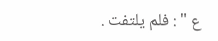ع " : فلم يلتفت .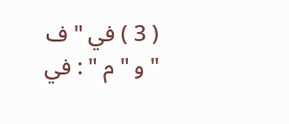( 3 ) في " ف " و " م " : في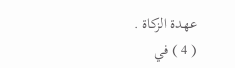عهدة الزكاة .
( 4 ) في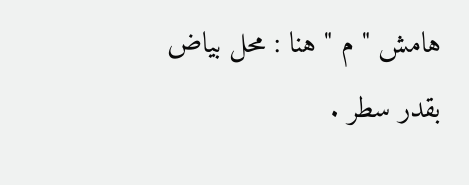هامش " م " هنا : محل بياض بقدر سطر .